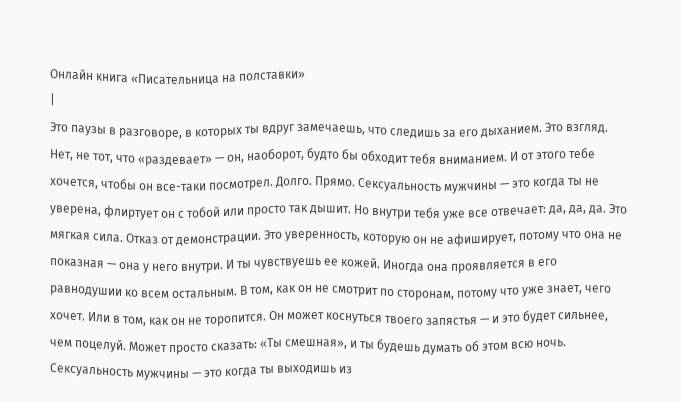Онлайн книга «Писательница на полставки»
|
Это паузы в разговоре, в которых ты вдруг замечаешь, что следишь за его дыханием. Это взгляд. Нет, не тот, что «раздевает» — он, наоборот, будто бы обходит тебя вниманием. И от этого тебе хочется, чтобы он все-таки посмотрел. Долго. Прямо. Сексуальность мужчины — это когда ты не уверена, флиртует он с тобой или просто так дышит. Но внутри тебя уже все отвечает: да, да, да. Это мягкая сила. Отказ от демонстрации. Это уверенность, которую он не афиширует, потому что она не показная — она у него внутри. И ты чувствуешь ее кожей. Иногда она проявляется в его равнодушии ко всем остальным. В том, как он не смотрит по сторонам, потому что уже знает, чего хочет. Или в том, как он не торопится. Он может коснуться твоего запястья — и это будет сильнее, чем поцелуй. Может просто сказать: «Ты смешная», и ты будешь думать об этом всю ночь. Сексуальность мужчины — это когда ты выходишь из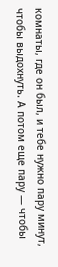комнаты, где он был, и тебе нужно пару минут, чтобы выдохнуть. А потом еще пару — чтобы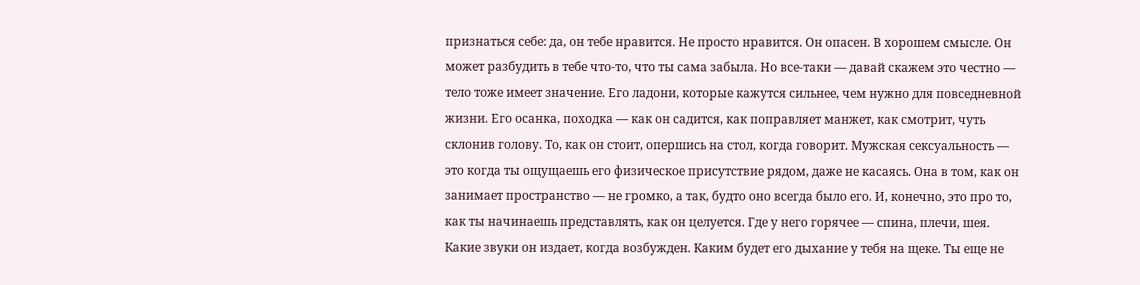признаться себе: да, он тебе нравится. Не просто нравится. Он опасен. В хорошем смысле. Он может разбудить в тебе что-то, что ты сама забыла. Но все-таки — давай скажем это честно — тело тоже имеет значение. Его ладони, которые кажутся сильнее, чем нужно для повседневной жизни. Его осанка, походка — как он садится, как поправляет манжет, как смотрит, чуть склонив голову. То, как он стоит, опершись на стол, когда говорит. Мужская сексуальность — это когда ты ощущаешь его физическое присутствие рядом, даже не касаясь. Она в том, как он занимает пространство — не громко, а так, будто оно всегда было его. И, конечно, это про то, как ты начинаешь представлять, как он целуется. Где у него горячее — спина, плечи, шея. Какие звуки он издает, когда возбужден. Каким будет его дыхание у тебя на щеке. Ты еще не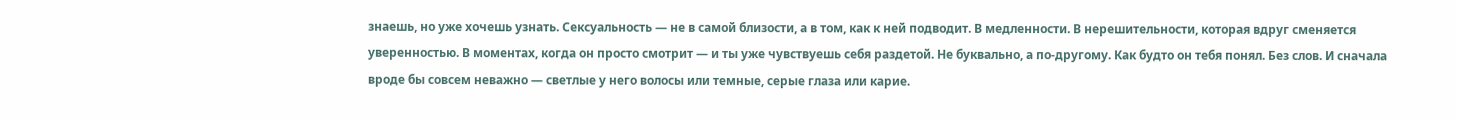знаешь, но уже хочешь узнать. Сексуальность — не в самой близости, а в том, как к ней подводит. В медленности. В нерешительности, которая вдруг сменяется уверенностью. В моментах, когда он просто смотрит — и ты уже чувствуешь себя раздетой. Не буквально, а по-другому. Как будто он тебя понял. Без слов. И сначала вроде бы совсем неважно — светлые у него волосы или темные, серые глаза или карие.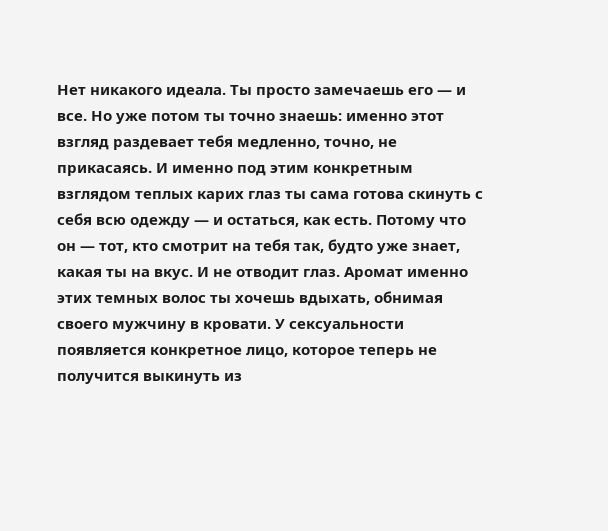Нет никакого идеала. Ты просто замечаешь его — и все. Но уже потом ты точно знаешь: именно этот взгляд раздевает тебя медленно, точно, не прикасаясь. И именно под этим конкретным взглядом теплых карих глаз ты сама готова скинуть с себя всю одежду — и остаться, как есть. Потому что он — тот, кто смотрит на тебя так, будто уже знает, какая ты на вкус. И не отводит глаз. Аромат именно этих темных волос ты хочешь вдыхать, обнимая своего мужчину в кровати. У сексуальности появляется конкретное лицо, которое теперь не получится выкинуть из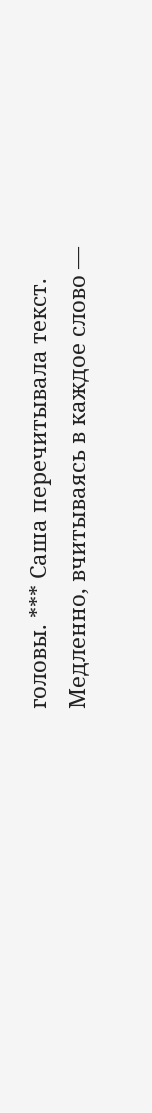головы. *** Саша перечитывала текст. Медленно, вчитываясь в каждое слово —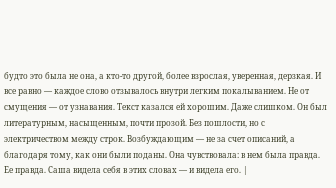будто это была не она, а кто-то другой, более взрослая, уверенная, дерзкая. И все равно — каждое слово отзывалось внутри легким покалыванием. Не от смущения — от узнавания. Текст казался ей хорошим. Даже слишком. Он был литературным, насыщенным, почти прозой. Без пошлости, но с электричеством между строк. Возбуждающим — не за счет описаний, а благодаря тому, как они были поданы. Она чувствовала: в нем была правда. Ее правда. Саша видела себя в этих словах — и видела его. |